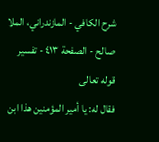شرح الكافي - المازندراني، الملا صالح - الصفحة ٤١٣ - تفسير قوله تعالى
فقال له: يا أمير المؤمنين هذا ابن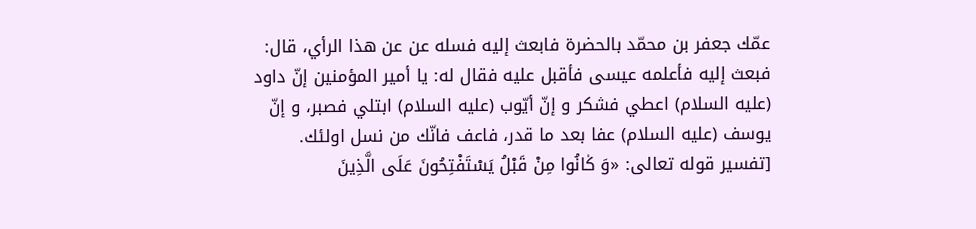عمّك جعفر بن محمّد بالحضرة فابعث إليه فسله عن عن هذا الرأي، قال: فبعث إليه فأعلمه عيسى فأقبل عليه فقال له: يا أمير المؤمنين إنّ داود (عليه السلام) اعطي فشكر و إنّ أيّوب (عليه السلام) ابتلي فصبر، و إنّ يوسف (عليه السلام) عفا بعد ما قدر، فاعف فانّك من نسل اولئك.
[تفسير قوله تعالى: «وَ كٰانُوا مِنْ قَبْلُ يَسْتَفْتِحُونَ عَلَى الَّذِينَ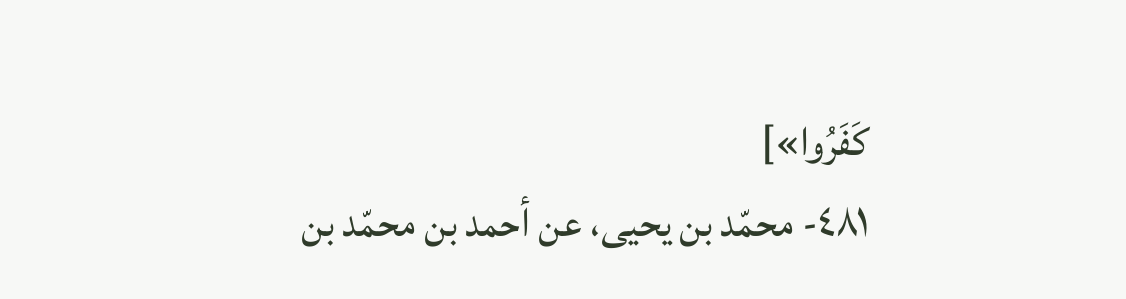كَفَرُوا»]
٤٨١- محمّد بن يحيى، عن أحمد بن محمّد بن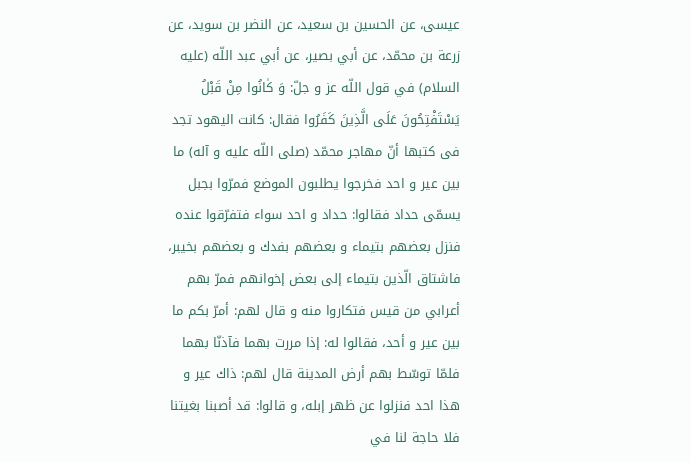عيسى، عن الحسين بن سعيد، عن النضر بن سويد، عن زرعة بن محمّد، عن أبي بصير، عن أبي عبد اللّه (عليه السلام) في قول اللّه عز و جلّ: وَ كٰانُوا مِنْ قَبْلُ يَسْتَفْتِحُونَ عَلَى الَّذِينَ كَفَرُوا فقال: كانت اليهود تجد فى كتبها أنّ مهاجر محمّد (صلى اللّه عليه و آله) ما بين عير و احد فخرجوا يطلبون الموضع فمرّوا بجبل يسمّى حداد فقالوا: حداد و احد سواء فتفرّقوا عنده فنزل بعضهم بتيماء و بعضهم بفدك و بعضهم بخيبر، فاشتاق الّذين بتيماء إلى بعض إخوانهم فمرّ بهم أعرابي من قيس فتكاروا منه و قال لهم: أمرّ بكم ما بين عير و أحد، فقالوا له: إذا مررت بهما فآذنّا بهما فلمّا توسّط بهم أرض المدينة قال لهم: ذاك عير و هذا احد فنزلوا عن ظهر إبله، و قالوا: قد أصبنا بغيتنا فلا حاجة لنا في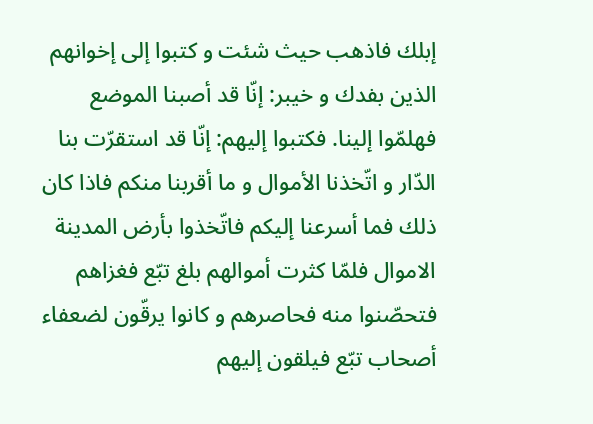إبلك فاذهب حيث شئت و كتبوا إلى إخوانهم الذين بفدك و خيبر: إنّا قد أصبنا الموضع فهلمّوا إلينا. فكتبوا إليهم: إنّا قد استقرّت بنا الدّار و اتّخذنا الأموال و ما أقربنا منكم فاذا كان ذلك فما أسرعنا إليكم فاتّخذوا بأرض المدينة الاموال فلمّا كثرت أموالهم بلغ تبّع فغزاهم فتحصّنوا منه فحاصرهم و كانوا يرقّون لضعفاء أصحاب تبّع فيلقون إليهم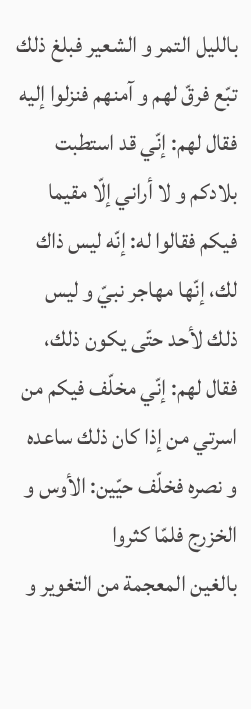بالليل التمر و الشعير فبلغ ذلك تبّع فرقّ لهم و آمنهم فنزلوا إليه فقال لهم: إنّي قد استطبت بلادكم و لا أراني إلّا مقيما فيكم فقالوا له: إنّه ليس ذاك لك، إنّها مهاجر نبيّ و ليس ذلك لأحد حتّى يكون ذلك، فقال لهم: إنّي مخلّف فيكم من اسرتي من إذا كان ذلك ساعده و نصره فخلّف حيّين: الأوس و الخزرج فلمّا كثروا
بالغين المعجمة من التغوير و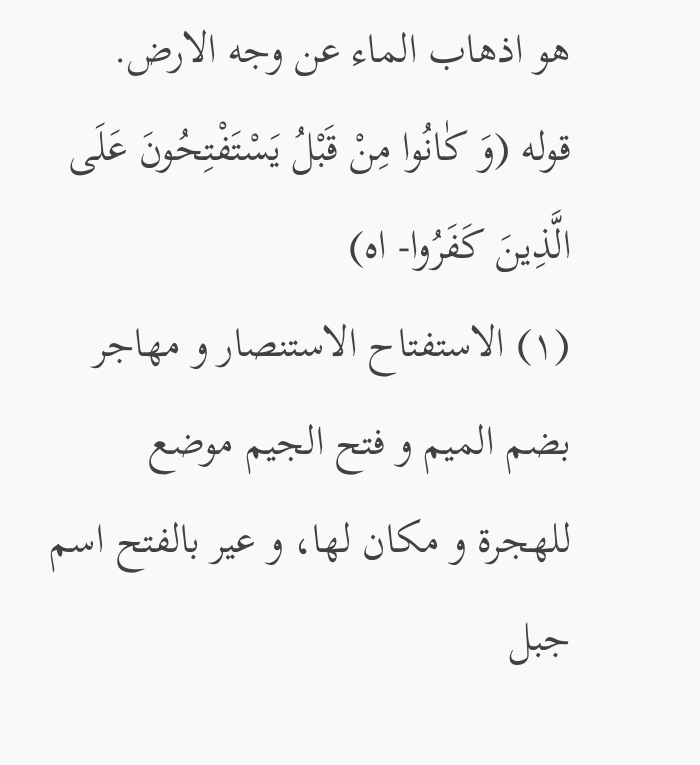هو اذهاب الماء عن وجه الارض.
قوله (وَ كٰانُوا مِنْ قَبْلُ يَسْتَفْتِحُونَ عَلَى الَّذِينَ كَفَرُوا- اه)
(١) الاستفتاح الاستنصار و مهاجر بضم الميم و فتح الجيم موضع للهجرة و مكان لها، و عير بالفتح اسم جبل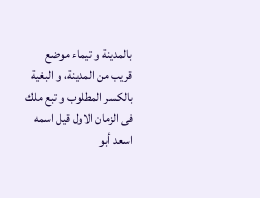بالمدينة و تيماء موضع قريب من المدينة، و البغية بالكسر المطلوب و تبع ملك فى الزمان الاول قيل اسمه اسعد أبو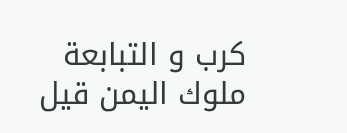كرب و التبابعة ملوك اليمن قيل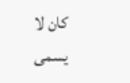كان لا يسمى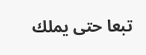تبعا حتى يملك